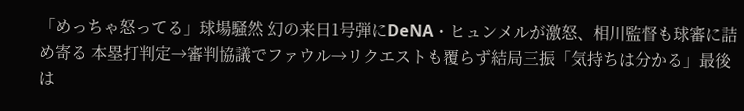「めっちゃ怒ってる」球場騒然 幻の来日1号弾にDeNA・ヒュンメルが激怒、相川監督も球審に詰め寄る 本塁打判定→審判協議でファウル→リクエストも覆らず結局三振「気持ちは分かる」最後は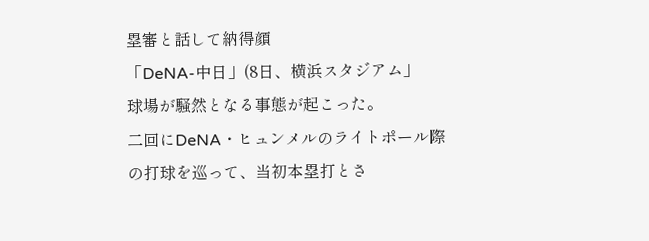塁審と話して納得顔
「DeNA-中日」(8日、横浜スタジアム」
球場が騒然となる事態が起こった。
二回にDeNA・ヒュンメルのライトポール際の打球を巡って、当初本塁打とさ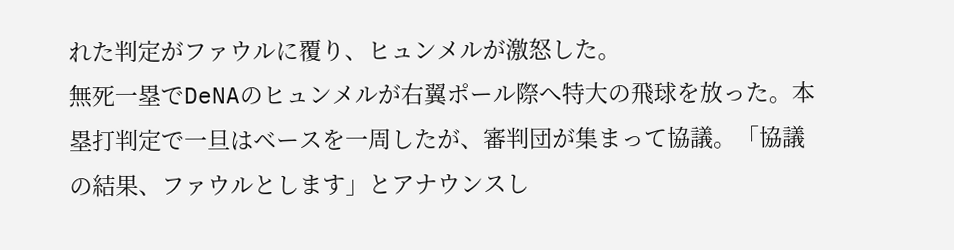れた判定がファウルに覆り、ヒュンメルが激怒した。
無死一塁でDeNAのヒュンメルが右翼ポール際へ特大の飛球を放った。本塁打判定で一旦はベースを一周したが、審判団が集まって協議。「協議の結果、ファウルとします」とアナウンスし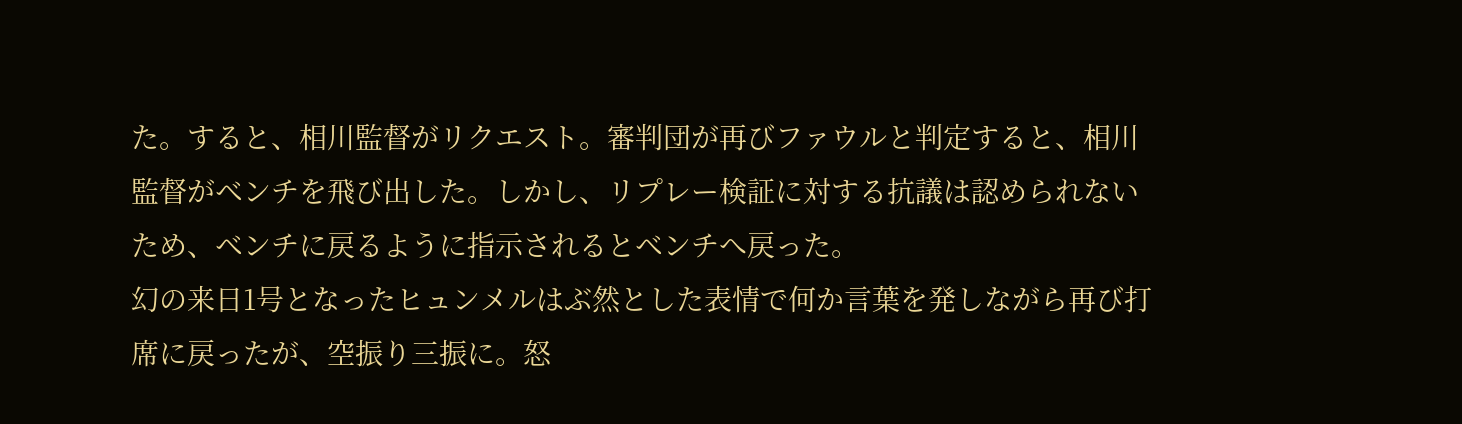た。すると、相川監督がリクエスト。審判団が再びファウルと判定すると、相川監督がベンチを飛び出した。しかし、リプレー検証に対する抗議は認められないため、ベンチに戻るように指示されるとベンチへ戻った。
幻の来日1号となったヒュンメルはぶ然とした表情で何か言葉を発しながら再び打席に戻ったが、空振り三振に。怒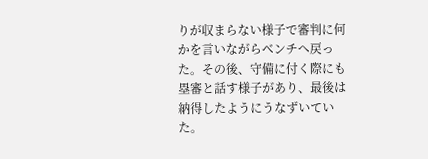りが収まらない様子で審判に何かを言いながらベンチへ戻った。その後、守備に付く際にも塁審と話す様子があり、最後は納得したようにうなずいていた。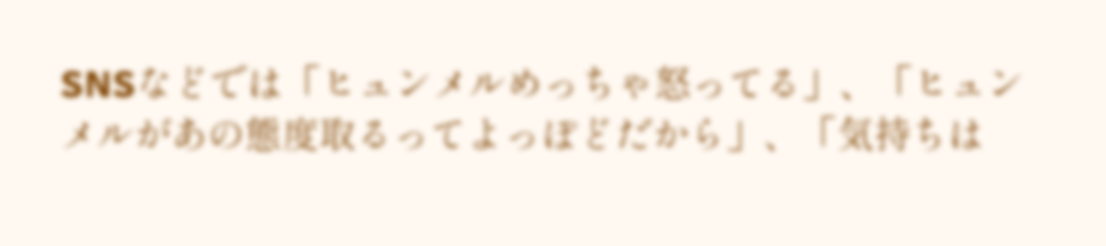SNSなどでは「ヒュンメルめっちゃ怒ってる」、「ヒュンメルがあの態度取るってよっぽどだから」、「気持ちは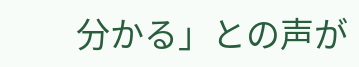分かる」との声が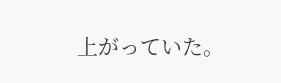上がっていた。